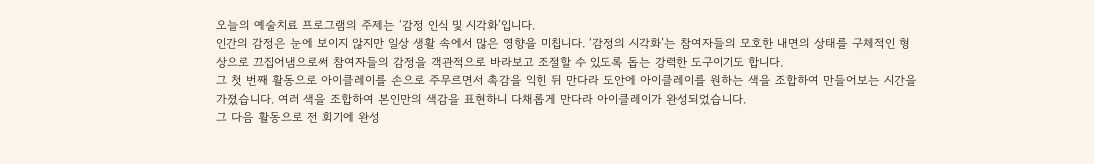오늘의 예술치료 프로그램의 주제는 ‘감정 인식 및 시각화’입니다.
인간의 감정은 눈에 보이지 않지만 일상 생활 속에서 많은 영향을 미칩니다. ‘감정의 시각화’는 참여자들의 모호한 내면의 상태를 구체적인 형상으로 끄집어냄으로써 참여자들의 감정을 객관적으로 바라보고 조절할 수 있도록 돕는 강력한 도구이기도 합니다.
그 첫 번째 활동으로 아이클레이를 손으로 주무르면서 촉감을 익힌 뒤 만다라 도안에 아이클레이를 원하는 색을 조합하여 만들어보는 시간을 가졌습니다. 여러 색을 조합하여 본인만의 색감을 표현하니 다채롭게 만다라 아이클레이가 완성되었습니다.
그 다음 활동으로 전 회기에 완성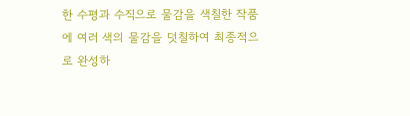한 수평과 수직으로 물감을 색칠한 작품에 여러 색의 물감을 덧칠하여 최종적으로 완성하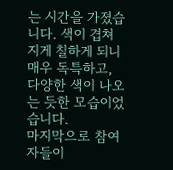는 시간을 가졌습니다. 색이 겹쳐 지게 칠하게 되니 매우 독특하고, 다양한 색이 나오는 듯한 모습이었습니다.
마지막으로 참여자들이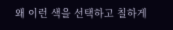왜 이런 색을 선택하고 칠하게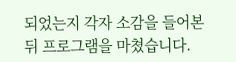되었는지 각자 소감을 들어본 뒤 프로그램을 마쳤습니다.